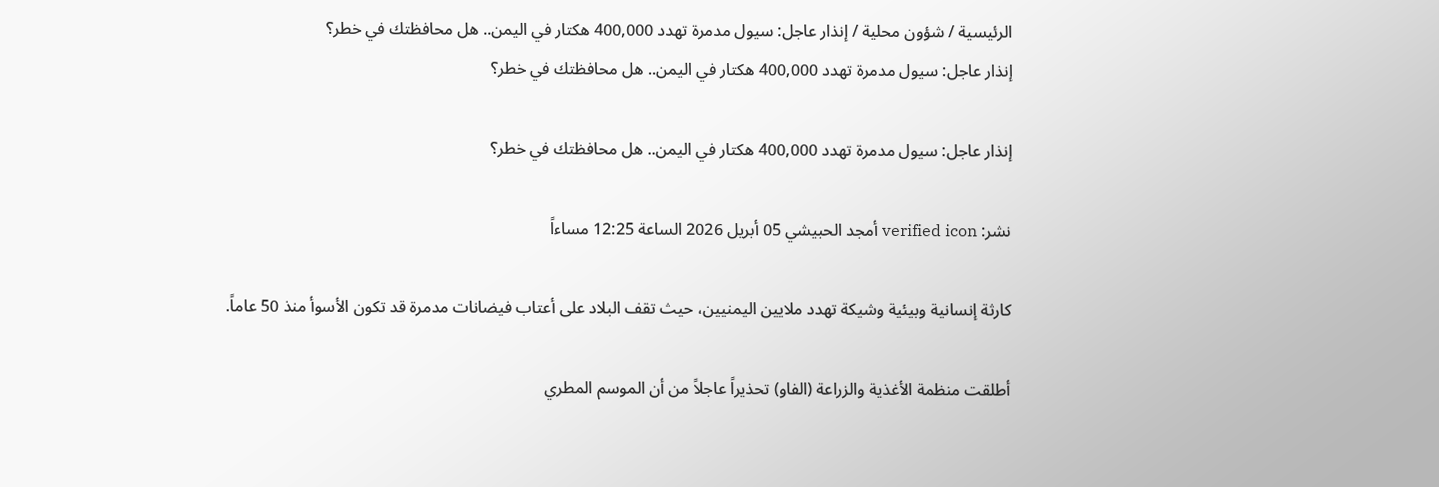الرئيسية / شؤون محلية / إنذار عاجل: سيول مدمرة تهدد 400,000 هكتار في اليمن.. هل محافظتك في خطر؟
إنذار عاجل: سيول مدمرة تهدد 400,000 هكتار في اليمن.. هل محافظتك في خطر؟

إنذار عاجل: سيول مدمرة تهدد 400,000 هكتار في اليمن.. هل محافظتك في خطر؟

نشر: verified icon أمجد الحبيشي 05 أبريل 2026 الساعة 12:25 مساءاً

كارثة إنسانية وبيئية وشيكة تهدد ملايين اليمنيين، حيث تقف البلاد على أعتاب فيضانات مدمرة قد تكون الأسوأ منذ 50 عاماً.

أطلقت منظمة الأغذية والزراعة (الفاو) تحذيراً عاجلاً من أن الموسم المطري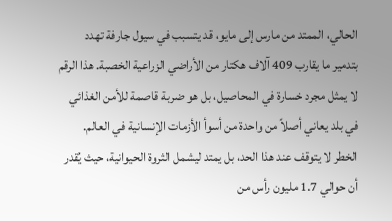الحالي، الممتد من مارس إلى مايو، قد يتسبب في سيول جارفة تهدد بتدمير ما يقارب 409 آلاف هكتار من الأراضي الزراعية الخصبة. هذا الرقم لا يمثل مجرد خسارة في المحاصيل، بل هو ضربة قاصمة للأمن الغذائي في بلد يعاني أصلاً من واحدة من أسوأ الأزمات الإنسانية في العالم. الخطر لا يتوقف عند هذا الحد، بل يمتد ليشمل الثروة الحيوانية، حيث يُقدر أن حوالي 1.7 مليون رأس من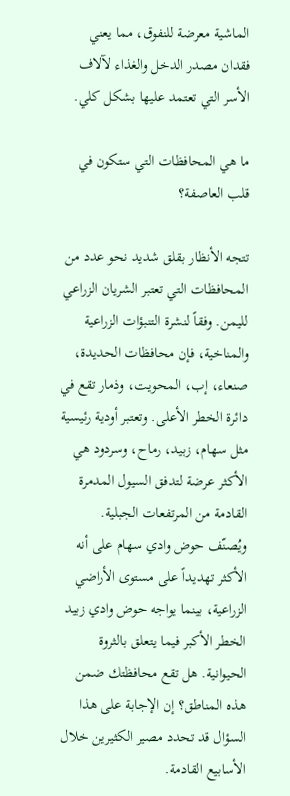الماشية معرضة للنفوق، مما يعني فقدان مصدر الدخل والغذاء لآلاف الأسر التي تعتمد عليها بشكل كلي.

ما هي المحافظات التي ستكون في قلب العاصفة؟

تتجه الأنظار بقلق شديد نحو عدد من المحافظات التي تعتبر الشريان الزراعي لليمن. وفقاً لنشرة التنبؤات الزراعية والمناخية، فإن محافظات الحديدة، صنعاء، إب، المحويت، وذمار تقع في دائرة الخطر الأعلى. وتعتبر أودية رئيسية مثل سهام، زبيد، رماح، وسردود هي الأكثر عرضة لتدفق السيول المدمرة القادمة من المرتفعات الجبلية. ويُصنّف حوض وادي سهام على أنه الأكثر تهديداً على مستوى الأراضي الزراعية، بينما يواجه حوض وادي زبيد الخطر الأكبر فيما يتعلق بالثروة الحيوانية. هل تقع محافظتك ضمن هذه المناطق؟ إن الإجابة على هذا السؤال قد تحدد مصير الكثيرين خلال الأسابيع القادمة.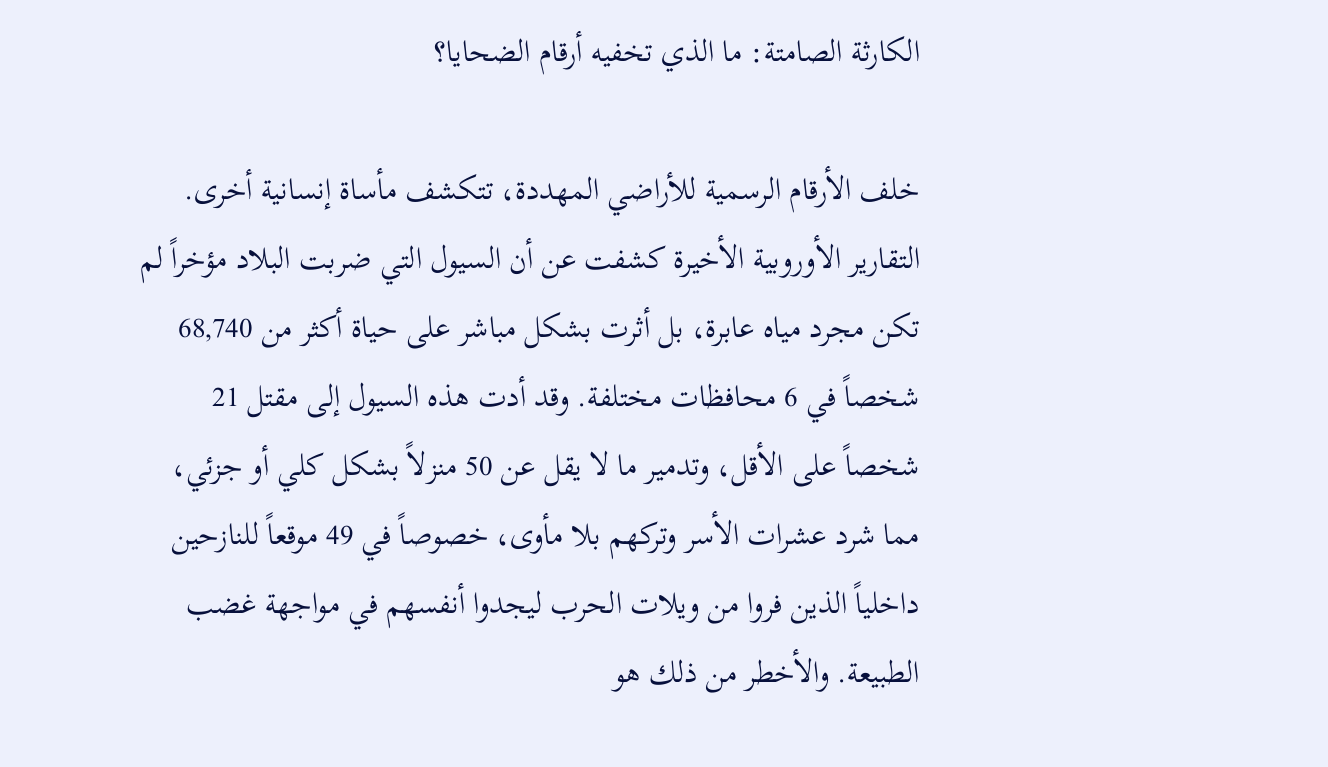الكارثة الصامتة: ما الذي تخفيه أرقام الضحايا؟

خلف الأرقام الرسمية للأراضي المهددة، تتكشف مأساة إنسانية أخرى. التقارير الأوروبية الأخيرة كشفت عن أن السيول التي ضربت البلاد مؤخراً لم تكن مجرد مياه عابرة، بل أثرت بشكل مباشر على حياة أكثر من 68,740 شخصاً في 6 محافظات مختلفة. وقد أدت هذه السيول إلى مقتل 21 شخصاً على الأقل، وتدمير ما لا يقل عن 50 منزلاً بشكل كلي أو جزئي، مما شرد عشرات الأسر وتركهم بلا مأوى، خصوصاً في 49 موقعاً للنازحين داخلياً الذين فروا من ويلات الحرب ليجدوا أنفسهم في مواجهة غضب الطبيعة. والأخطر من ذلك هو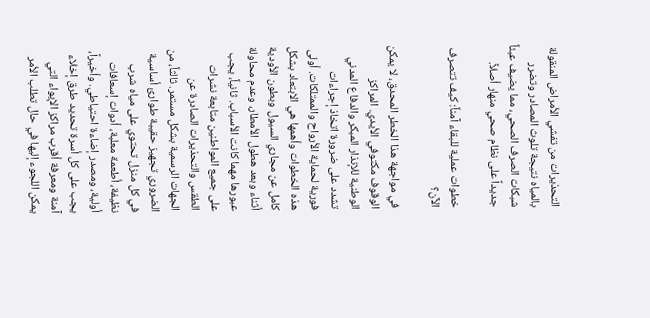التحذيرات من تفشي الأمراض المنقولة بالمياه نتيجة تلوث المصادر وتضرر شبكات الصرف الصحي، مما يضيف عبئاً جديداً على نظام صحي منهار أصلاً.

خطوات عملية للبقاء آمناً: كيف تتصرف الآن؟

في مواجهة هذا الخطر المحدق، لا يمكن الوقوف مكتوفي الأيدي. المراكز الوطنية للإنذار المبكر والدفاع المدني تشدد على ضرورة اتخاذ إجراءات فورية لحماية الأرواح والممتلكات. أولى هذه الخطوات وأهمها هي الابتعاد بشكل كامل عن مجاري السيول وبطون الأودية أثناء وبعد هطول الأمطار، وعدم محاولة عبورها مهما كانت الأسباب. ثانياً، يجب على جميع المواطنين متابعة نشرات الطقس والتحذيرات الصادرة عن الجهات الرسمية بشكل مستمر. ثالثاً، من الضروري تجهيز حقيبة طوارئ أساسية في كل منزل تحتوي على مياه شرب نظيفة، أطعمة معلبة، أدوات إسعافات أولية، ومصدر إضاءة احتياطي. وأخيراً، يجب على كل أسرة تحديد طرق إخلاء آمنة ومعرفة أقرب مراكز الإيواء التي يمكن اللجوء إليها في حال تطلب الأمر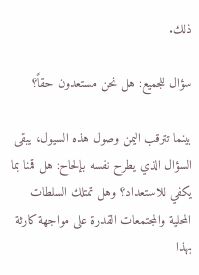ذلك.

سؤال للجميع: هل نحن مستعدون حقاً؟

بينما تترقب اليمن وصول هذه السيول، يبقى السؤال الذي يطرح نفسه بإلحاح: هل قمنا بما يكفي للاستعداد؟ وهل تمتلك السلطات المحلية والمجتمعات القدرة على مواجهة كارثة بهذا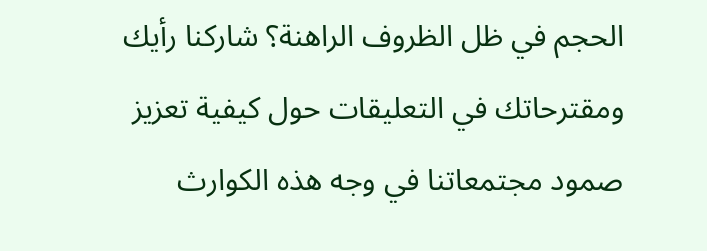الحجم في ظل الظروف الراهنة؟ شاركنا رأيك ومقترحاتك في التعليقات حول كيفية تعزيز صمود مجتمعاتنا في وجه هذه الكوارث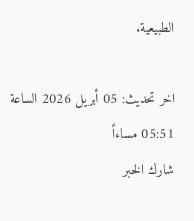الطبيعية.

اخر تحديث: 05 أبريل 2026 الساعة 05:51 مساءاً
شارك الخبر